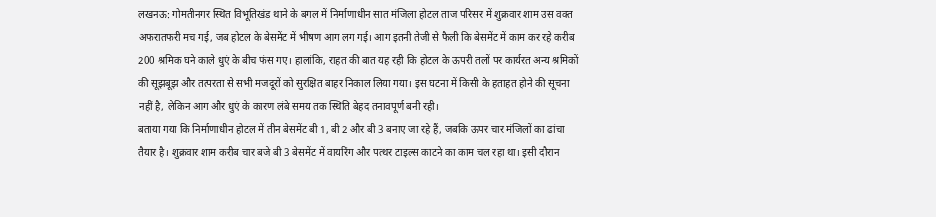लखनऊ: गोमतीनगर स्थित विभूतिखंड थाने के बगल में निर्माणाधीन सात मंजिला होटल ताज परिसर में शुक्रवार शाम उस वक्त अफरातफरी मच गई, जब होटल के बेसमेंट में भीषण आग लग गई। आग इतनी तेजी से फैली कि बेसमेंट में काम कर रहे करीब 200 श्रमिक घने काले धुएं के बीच फंस गए। हालांकि, राहत की बात यह रही कि होटल के ऊपरी तलों पर कार्यरत अन्य श्रमिकों की सूझबूझ और तत्परता से सभी मजदूरों को सुरक्षित बाहर निकाल लिया गया। इस घटना में किसी के हताहत होने की सूचना नहीं है, लेकिन आग और धुएं के कारण लंबे समय तक स्थिति बेहद तनावपूर्ण बनी रही।
बताया गया कि निर्माणाधीन होटल में तीन बेसमेंट बी 1, बी 2 और बी 3 बनाए जा रहे हैं, जबकि ऊपर चार मंजिलों का ढांचा तैयार है। शुक्रवार शाम करीब चार बजे बी 3 बेसमेंट में वायरिंग और पत्थर टाइल्स काटने का काम चल रहा था। इसी दौरान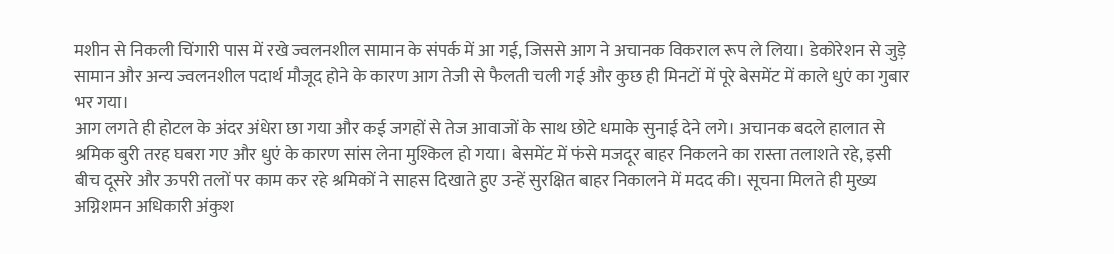मशीन से निकली चिंगारी पास में रखे ज्वलनशील सामान के संपर्क में आ गई, जिससे आग ने अचानक विकराल रूप ले लिया। डेकोरेशन से जुड़े सामान और अन्य ज्वलनशील पदार्थ मौजूद होने के कारण आग तेजी से फैलती चली गई और कुछ ही मिनटों में पूरे बेसमेंट में काले धुएं का गुबार भर गया।
आग लगते ही होटल के अंदर अंधेरा छा गया और कई जगहों से तेज आवाजों के साथ छोटे धमाके सुनाई देने लगे। अचानक बदले हालात से श्रमिक बुरी तरह घबरा गए और धुएं के कारण सांस लेना मुश्किल हो गया। बेसमेंट में फंसे मजदूर बाहर निकलने का रास्ता तलाशते रहे, इसी बीच दूसरे और ऊपरी तलों पर काम कर रहे श्रमिकों ने साहस दिखाते हुए उन्हें सुरक्षित बाहर निकालने में मदद की। सूचना मिलते ही मुख्य अग्निशमन अधिकारी अंकुश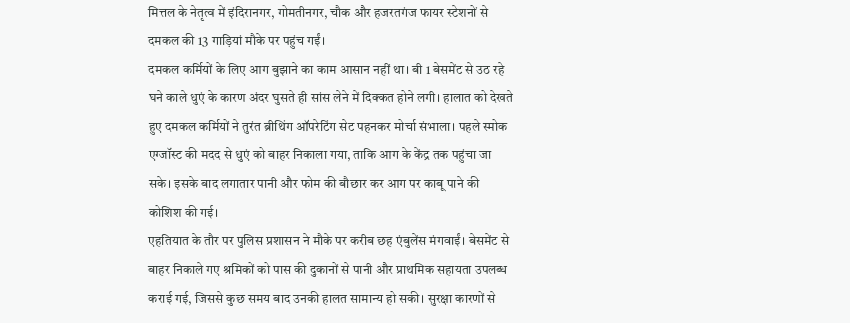मित्तल के नेतृत्व में इंदिरानगर, गोमतीनगर, चौक और हजरतगंज फायर स्टेशनों से दमकल की 13 गाड़ियां मौके पर पहुंच गईं।
दमकल कर्मियों के लिए आग बुझाने का काम आसान नहीं था। बी 1 बेसमेंट से उठ रहे घने काले धुएं के कारण अंदर घुसते ही सांस लेने में दिक्कत होने लगी। हालात को देखते हुए दमकल कर्मियों ने तुरंत ब्रीथिंग ऑपरेटिंग सेट पहनकर मोर्चा संभाला। पहले स्मोक एग्जॉस्ट की मदद से धुएं को बाहर निकाला गया, ताकि आग के केंद्र तक पहुंचा जा सके। इसके बाद लगातार पानी और फोम की बौछार कर आग पर काबू पाने की कोशिश की गई।
एहतियात के तौर पर पुलिस प्रशासन ने मौके पर करीब छह एंबुलेंस मंगवाईं। बेसमेंट से बाहर निकाले गए श्रमिकों को पास की दुकानों से पानी और प्राथमिक सहायता उपलब्ध कराई गई, जिससे कुछ समय बाद उनकी हालत सामान्य हो सकी। सुरक्षा कारणों से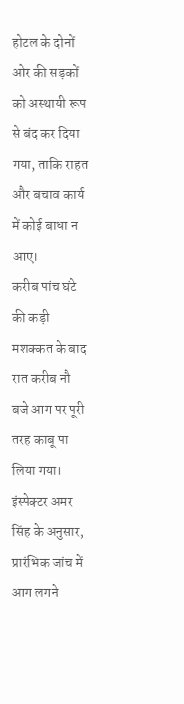होटल के दोनों ओर की सड़कों को अस्थायी रूप से बंद कर दिया गया, ताकि राहत और बचाव कार्य में कोई बाधा न आए।
करीब पांच घंटे की कड़ी मशक्कत के बाद रात करीब नौ बजे आग पर पूरी तरह काबू पा लिया गया। इंस्पेक्टर अमर सिंह के अनुसार, प्रारंभिक जांच में आग लगने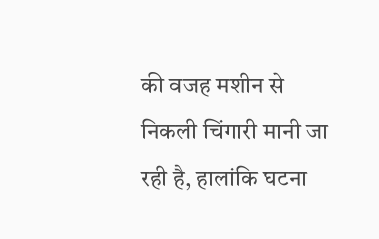की वजह मशीन से निकली चिंगारी मानी जा रही है, हालांकि घटना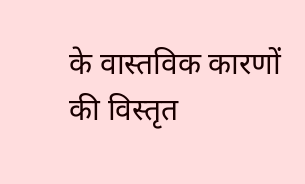के वास्तविक कारणों की विस्तृत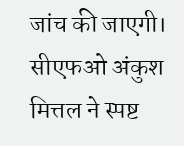जांच की जाएगी। सीएफओ अंकुश मित्तल ने स्पष्ट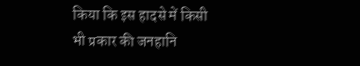किया कि इस हादसे में किसी भी प्रकार की जनहानि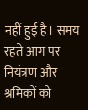नहीं हुई है। समय रहते आग पर नियंत्रण और श्रमिकों को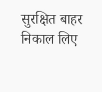सुरक्षित बाहर निकाल लिए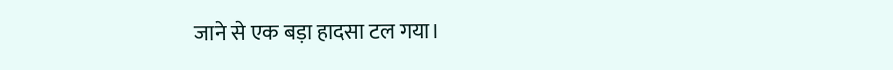जाने से एक बड़ा हादसा टल गया।